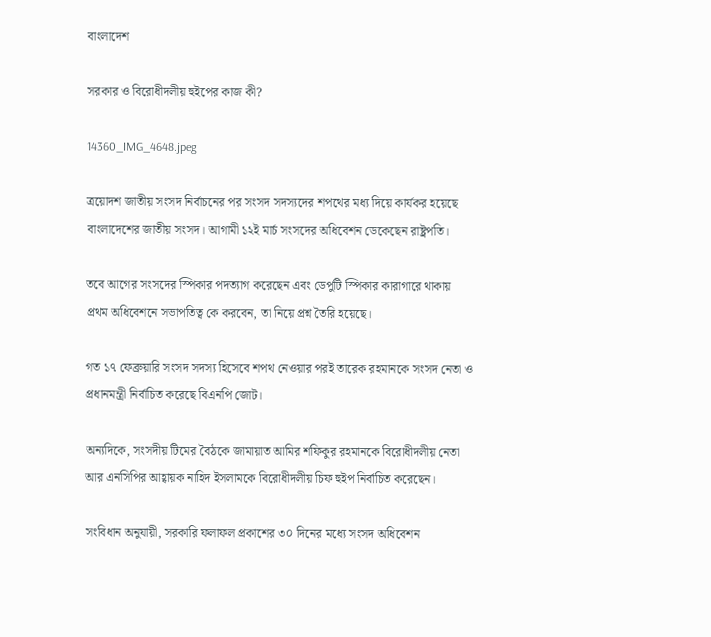বাংলাদেশ

সরকার ও বিরোধীদলীয় হুইপের কাজ কী?

14360_IMG_4648.jpeg

ত্রয়োদশ জাতীয় সংসদ নির্বাচনের পর সংসদ সদস্যদের শপথের মধ্য দিয়ে কার্যকর হয়েছে বাংলাদেশের জাতীয় সংসদ। আগামী ১২ই মার্চ সংসদের অধিবেশন ডেকেছেন রাষ্ট্রপতি।

তবে আগের সংসদের স্পিকার পদত্যাগ করেছেন এবং ডেপুটি স্পিকার কারাগারে থাকায় প্রথম অধিবেশনে সভাপতিত্ব কে করবেন, তা নিয়ে প্রশ্ন তৈরি হয়েছে।

গত ১৭ ফেব্রুয়ারি সংসদ সদস্য হিসেবে শপথ নেওয়ার পরই তারেক রহমানকে সংসদ নেতা ও প্রধানমন্ত্রী নির্বাচিত করেছে বিএনপি জোট।

অন্যদিকে, সংসদীয় টিমের বৈঠকে জামায়াত আমির শফিকুর রহমানকে বিরোধীদলীয় নেতা আর এনসিপির আহ্বায়ক নাহিদ ইসলামকে বিরোধীদলীয় চিফ হুইপ নির্বাচিত করেছেন।

সংবিধান অনুযায়ী, সরকারি ফলাফল প্রকাশের ৩০ দিনের মধ্যে সংসদ অধিবেশন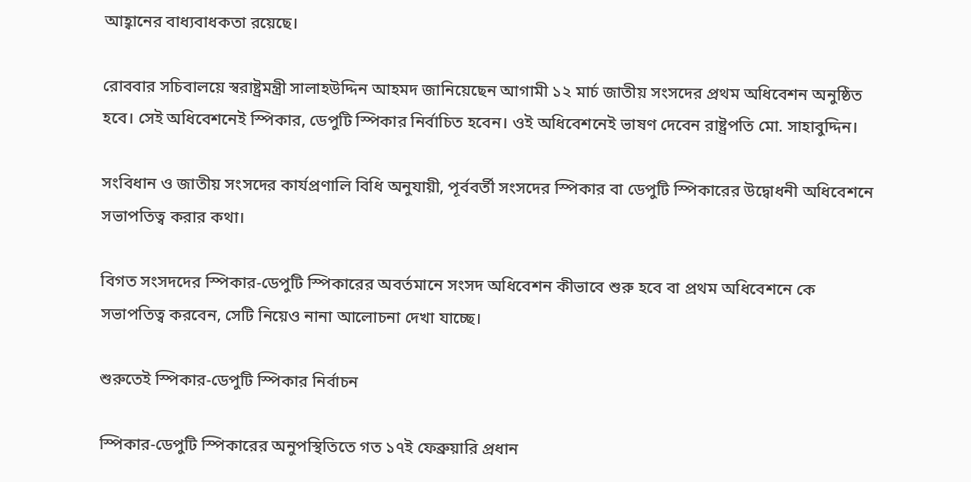আহ্বানের বাধ্যবাধকতা রয়েছে।

রোববার সচিবালয়ে স্বরাষ্ট্রমন্ত্রী সালাহউদ্দিন আহমদ জানিয়েছেন আগামী ১২ মার্চ জাতীয় সংসদের প্রথম অধিবেশন অনুষ্ঠিত হবে। সেই অধিবেশনেই স্পিকার, ডেপুটি স্পিকার নির্বাচিত হবেন। ওই অধিবেশনেই ভাষণ দেবেন রাষ্ট্রপতি মো. সাহাবুদ্দিন।

সংবিধান ও জাতীয় সংসদের কার্যপ্রণালি বিধি অনুযায়ী, পূর্ববর্তী সংসদের স্পিকার বা ডেপুটি স্পিকারের উদ্বোধনী অধিবেশনে সভাপতিত্ব করার কথা।

বিগত সংসদদের স্পিকার-ডেপুটি স্পিকারের অবর্তমানে সংসদ অধিবেশন কীভাবে শুরু হবে বা প্রথম অধিবেশনে কে সভাপতিত্ব করবেন, সেটি নিয়েও নানা আলোচনা দেখা যাচ্ছে।

শুরুতেই স্পিকার-ডেপুটি স্পিকার নির্বাচন

স্পিকার-ডেপুটি স্পিকারের অনুপস্থিতিতে গত ১৭ই ফেব্রুয়ারি প্রধান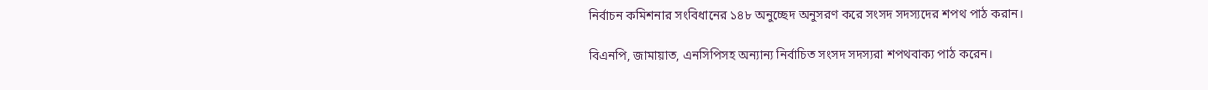নির্বাচন কমিশনার সংবিধানের ১৪৮ অনুচ্ছেদ অনুসরণ করে সংসদ সদস্যদের শপথ পাঠ করান।

বিএনপি, জামায়াত, এনসিপিসহ অন্যান্য নির্বাচিত সংসদ সদস্যরা শপথবাক্য পাঠ করেন।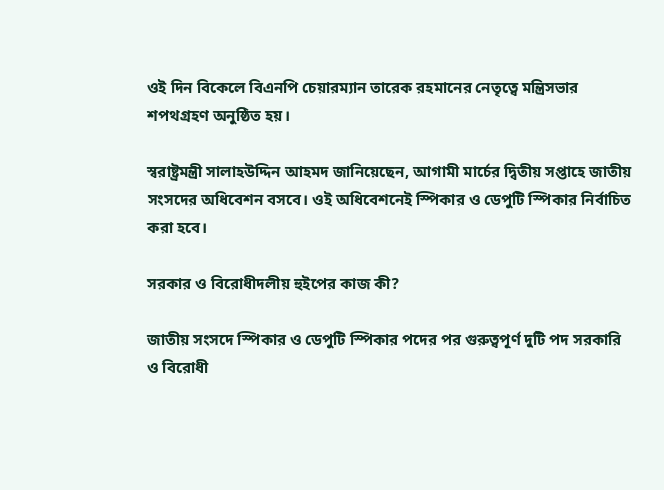ওই দিন বিকেলে বিএনপি চেয়ারম্যান তারেক রহমানের নেতৃত্বে মন্ত্রিসভার শপথগ্রহণ অনুষ্ঠিত হয়।

স্বরাষ্ট্রমন্ত্রী সালাহউদ্দিন আহমদ জানিয়েছেন, আগামী মার্চের দ্বিতীয় সপ্তাহে জাতীয় সংসদের অধিবেশন বসবে। ওই অধিবেশনেই স্পিকার ও ডেপুটি স্পিকার নির্বাচিত করা হবে।

সরকার ও বিরোধীদলীয় হুইপের কাজ কী?

জাতীয় সংসদে স্পিকার ও ডেপুটি স্পিকার পদের পর গুরুত্বপূর্ণ দুটি পদ সরকারি ও বিরোধী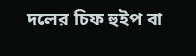দলের চিফ হুইপ বা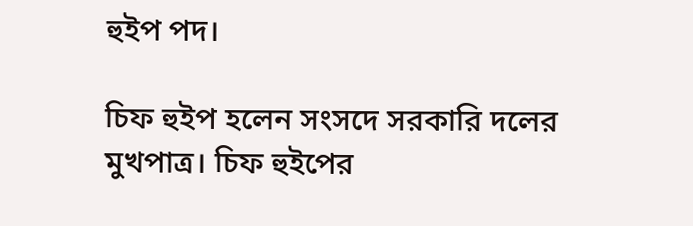হুইপ পদ।

চিফ হুইপ হলেন সংসদে সরকারি দলের মুখপাত্র। চিফ হুইপের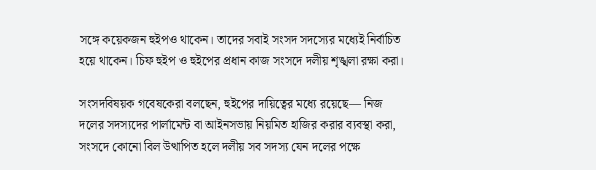সঙ্গে কয়েকজন হুইপও থাকেন। তাদের সবাই সংসদ সদস্যের মধ্যেই নির্বাচিত হয়ে থাকেন। চিফ হুইপ ও হুইপের প্রধান কাজ সংসদে দলীয় শৃঙ্খলা রক্ষা করা।

সংসদবিষয়ক গবেষকেরা বলছেন, হুইপের দায়িত্বের মধ্যে রয়েছে— নিজ দলের সদস্যদের পার্লামেন্ট বা আইনসভায় নিয়মিত হাজির করার ব্যবস্থা করা, সংসদে কোনো বিল উত্থাপিত হলে দলীয় সব সদস্য যেন দলের পক্ষে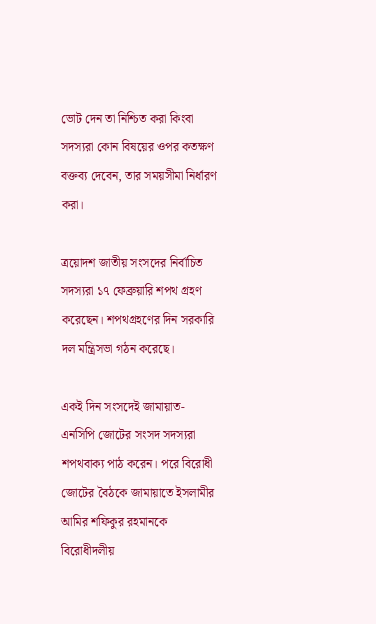ভোট দেন তা নিশ্চিত করা কিংবা সদস্যরা কোন বিষয়ের ওপর কতক্ষণ বক্তব্য দেবেন, তার সময়সীমা নির্ধারণ করা।

ত্রয়োদশ জাতীয় সংসদের নির্বাচিত সদস্যরা ১৭ ফেব্রুয়ারি শপথ গ্রহণ করেছেন। শপথগ্রহণের দিন সরকারি দল মন্ত্রিসভা গঠন করেছে।

একই দিন সংসদেই জামায়াত-এনসিপি জোটের সংসদ সদস্যরা শপথবাক্য পাঠ করেন। পরে বিরোধী জোটের বৈঠকে জামায়াতে ইসলামীর আমির শফিকুর রহমানকে বিরোধীদলীয়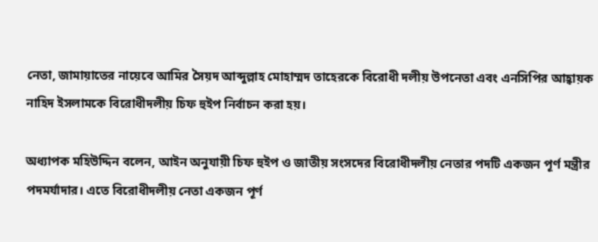নেতা, জামায়াতের নায়েবে আমির সৈয়দ আব্দুল্লাহ মোহাম্মদ তাহেরকে বিরোধী দলীয় উপনেতা এবং এনসিপির আহ্বায়ক নাহিদ ইসলামকে বিরোধীদলীয় চিফ হুইপ নির্বাচন করা হয়।

অধ্যাপক মহিউদ্দিন বলেন, আইন অনুযায়ী চিফ হুইপ ও জাতীয় সংসদের বিরোধীদলীয় নেতার পদটি একজন পূর্ণ মন্ত্রীর পদমর্যাদার। এতে বিরোধীদলীয় নেতা একজন পূর্ণ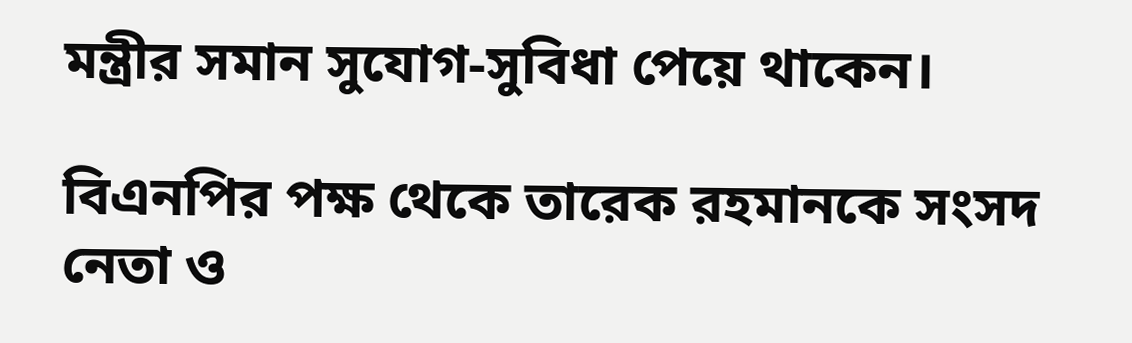মন্ত্রীর সমান সুযোগ-সুবিধা পেয়ে থাকেন।

বিএনপির পক্ষ থেকে তারেক রহমানকে সংসদ নেতা ও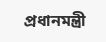প্রধানমন্ত্রী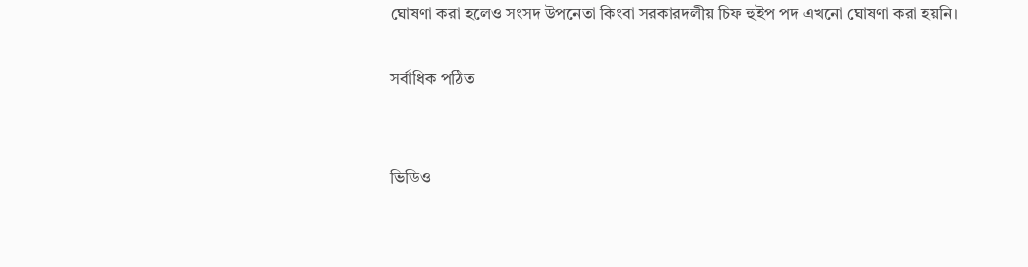ঘোষণা করা হলেও সংসদ উপনেতা কিংবা সরকারদলীয় চিফ হুইপ পদ এখনো ঘোষণা করা হয়নি।

সর্বাধিক পঠিত


ভিডিও